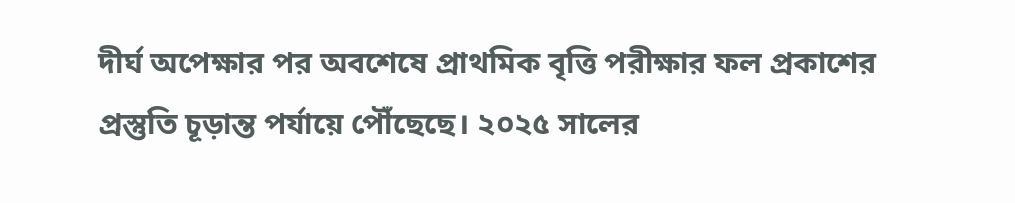দীর্ঘ অপেক্ষার পর অবশেষে প্রাথমিক বৃত্তি পরীক্ষার ফল প্রকাশের প্রস্তুতি চূড়ান্ত পর্যায়ে পৌঁছেছে। ২০২৫ সালের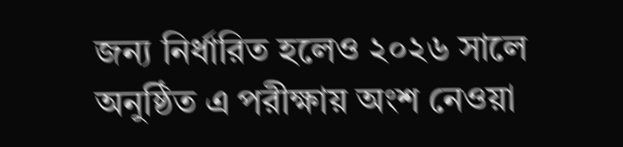জন্য নির্ধারিত হলেও ২০২৬ সালে অনুষ্ঠিত এ পরীক্ষায় অংশ নেওয়া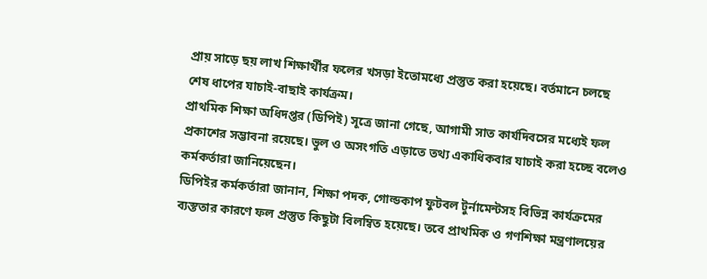প্রায় সাড়ে ছয় লাখ শিক্ষার্থীর ফলের খসড়া ইতোমধ্যে প্রস্তুত করা হয়েছে। বর্তমানে চলছে শেষ ধাপের যাচাই-বাছাই কার্যক্রম।
প্রাথমিক শিক্ষা অধিদপ্তর (ডিপিই) সূত্রে জানা গেছে, আগামী সাত কার্যদিবসের মধ্যেই ফল প্রকাশের সম্ভাবনা রয়েছে। ভুল ও অসংগতি এড়াতে তথ্য একাধিকবার যাচাই করা হচ্ছে বলেও কর্মকর্তারা জানিয়েছেন।
ডিপিইর কর্মকর্তারা জানান, শিক্ষা পদক, গোল্ডকাপ ফুটবল টুর্নামেন্টসহ বিভিন্ন কার্যক্রমের ব্যস্ততার কারণে ফল প্রস্তুত কিছুটা বিলম্বিত হয়েছে। তবে প্রাথমিক ও গণশিক্ষা মন্ত্রণালয়ের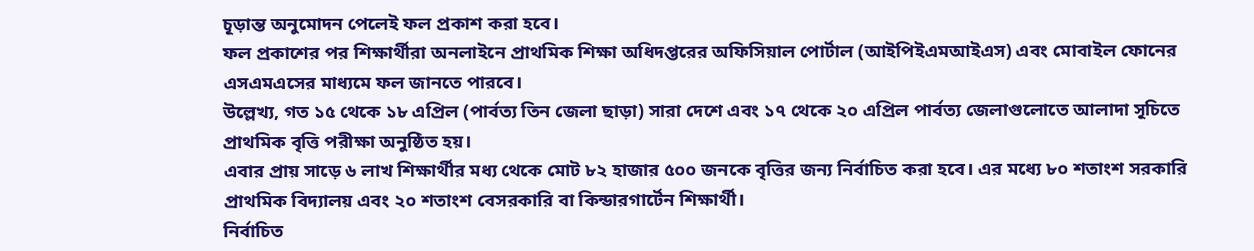চূড়ান্ত অনুমোদন পেলেই ফল প্রকাশ করা হবে।
ফল প্রকাশের পর শিক্ষার্থীরা অনলাইনে প্রাথমিক শিক্ষা অধিদপ্তরের অফিসিয়াল পোর্টাল (আইপিইএমআইএস) এবং মোবাইল ফোনের এসএমএসের মাধ্যমে ফল জানতে পারবে।
উল্লেখ্য, গত ১৫ থেকে ১৮ এপ্রিল (পার্বত্য তিন জেলা ছাড়া) সারা দেশে এবং ১৭ থেকে ২০ এপ্রিল পার্বত্য জেলাগুলোতে আলাদা সূচিতে প্রাথমিক বৃত্তি পরীক্ষা অনুষ্ঠিত হয়।
এবার প্রায় সাড়ে ৬ লাখ শিক্ষার্থীর মধ্য থেকে মোট ৮২ হাজার ৫০০ জনকে বৃত্তির জন্য নির্বাচিত করা হবে। এর মধ্যে ৮০ শতাংশ সরকারি প্রাথমিক বিদ্যালয় এবং ২০ শতাংশ বেসরকারি বা কিন্ডারগার্টেন শিক্ষার্থী।
নির্বাচিত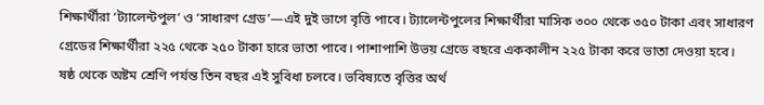শিক্ষার্থীরা ‘ট্যালেন্টপুল’ ও ‘সাধারণ গ্রেড’—এই দুই ভাগে বৃত্তি পাবে। ট্যালেন্টপুলের শিক্ষার্থীরা মাসিক ৩০০ থেকে ৩৫০ টাকা এবং সাধারণ গ্রেডের শিক্ষার্থীরা ২২৫ থেকে ২৫০ টাকা হারে ভাতা পাবে। পাশাপাশি উভয় গ্রেডে বছরে এককালীন ২২৫ টাকা করে ভাতা দেওয়া হবে।
ষষ্ঠ থেকে অষ্টম শ্রেণি পর্যন্ত তিন বছর এই সুবিধা চলবে। ভবিষ্যতে বৃত্তির অর্থ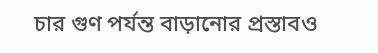চার গুণ পর্যন্ত বাড়ানোর প্রস্তাবও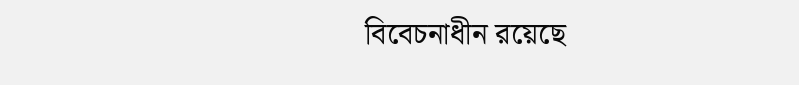বিবেচনাধীন রয়েছে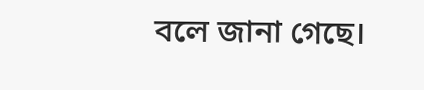বলে জানা গেছে।